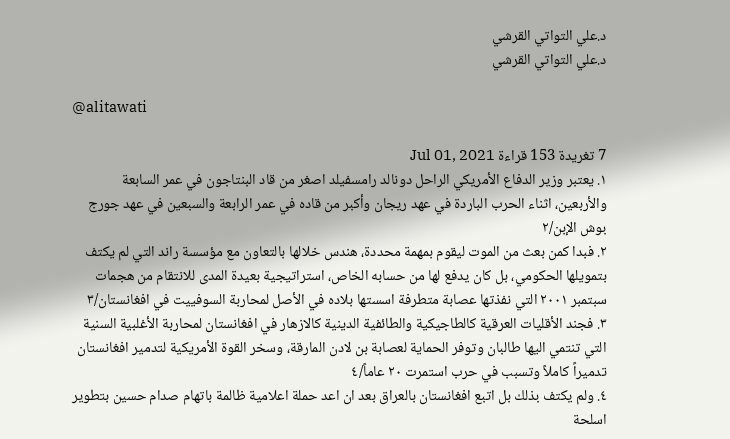د.علي التواتي القرشي
د.علي التواتي القرشي

@alitawati

7 تغريدة 153 قراءة Jul 01, 2021
١. يعتبر وزير الدفاع الأمريكي الراحل دونالد رامسفيلد اصغر من قاد البنتاجون في عمر السابعة والأربعين، اثناء الحرب الباردة في عهد ريجان وأكبر من قاده في عمر الرابعة والسبعين في عهد جورج بوش الإبن/٢
٢. فبدا كمن بعث من الموت ليقوم بمهمة محددة، هندس خلالها بالتعاون مع مؤسسة راند التي لم يكتف بتمويلها الحكومي، بل كان يدفع لها من حسابه الخاص، استراتيجية بعيدة المدى للانتقام من هجمات سبتمبر ٢٠٠١ التي نفذتها عصابة متطرفة اسستها بلاده في الأصل لمحاربة السوفييت في افغانستان/٣
٣. فجند الأقليات العرقية كالطاجيكية والطائفية الدينية كالازهار في افغانستان لمحاربة الأغلبية السنية التي تنتمي اليها طالبان وتوفر الحماية لعصابة بن لادن المارقة، وسخر القوة الأمريكية لتدمير افغانستان تدميراً كاملاً وتسبب في حرب استمرت ٢٠ عاماً/٤
٤. ولم يكتف بذلك بل اتبع افغانستان بالعراق بعد ان اعد حملة اعلامية ظالمة باتهام صدام حسين بتطوير اسلحة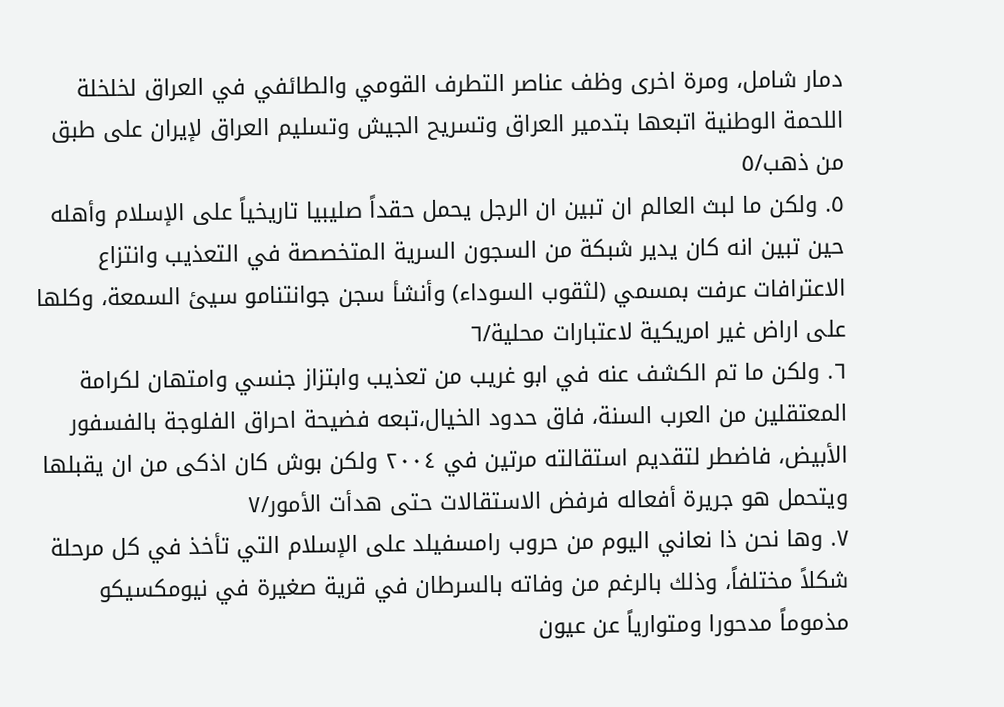دمار شامل، ومرة اخرى وظف عناصر التطرف القومي والطائفي في العراق لخلخلة اللحمة الوطنية اتبعها بتدمير العراق وتسريح الجيش وتسليم العراق لإيران على طبق من ذهب/٥
٥. ولكن ما لبث العالم ان تبين ان الرجل يحمل حقداً صليبيا تاريخياً على الإسلام وأهله حين تبين انه كان يدير شبكة من السجون السرية المتخصصة في التعذيب وانتزاع الاعترافات عرفت بمسمي (لثقوب السوداء) وأنشأ سجن جوانتنامو سيئ السمعة، وكلها على اراض غير امريكية لاعتبارات محلية/٦
٦. ولكن ما تم الكشف عنه في ابو غريب من تعذيب وابتزاز جنسي وامتهان لكرامة المعتقلين من العرب السنة، فاق حدود الخيال،تبعه فضيحة احراق الفلوجة بالفسفور الأبيض، فاضطر لتقديم استقالته مرتين في ٢٠٠٤ ولكن بوش كان اذكى من ان يقبلها ويتحمل هو جريرة أفعاله فرفض الاستقالات حتى هدأت الأمور/٧
٧. وها نحن ذا نعاني اليوم من حروب رامسفيلد على الإسلام التي تأخذ في كل مرحلة شكلاً مختلفاً، وذلك بالرغم من وفاته بالسرطان في قرية صغيرة في نيومكسيكو مذموماً مدحورا ومتوارياً عن عيون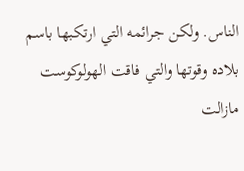الناس. ولكن جرائمه التي ارتكبها باسم بلاده وقوتها والتي فاقت الهولوكوست مازالت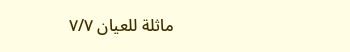ماثلة للعيان ٧/٧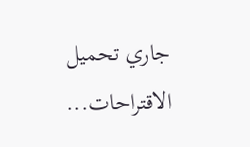جاري تحميل الاقتراحات...